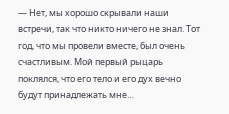— Нет, мы хорошо скрывали наши встречи, так что никто ничего не знал. Тот год, что мы провели вместе, был очень счастливым. Мой первый рыцарь поклялся, что его тело и его дух вечно будут принадлежать мне…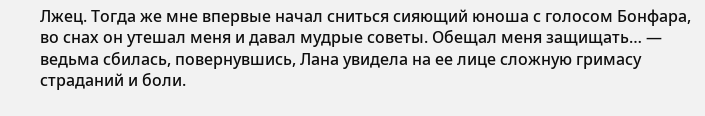Лжец. Тогда же мне впервые начал сниться сияющий юноша с голосом Бонфара, во снах он утешал меня и давал мудрые советы. Обещал меня защищать… — ведьма сбилась, повернувшись, Лана увидела на ее лице сложную гримасу страданий и боли.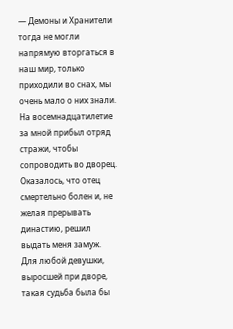— Демоны и Хранители тогда не могли напрямую вторгаться в наш мир, только приходили во снах, мы очень мало о них знали. На восемнадцатилетие за мной прибыл отряд стражи, чтобы сопроводить во дворец. Оказалось, что отец смертельно болен и, не желая прерывать династию, решил выдать меня замуж. Для любой девушки, выросшей при дворе, такая судьба была бы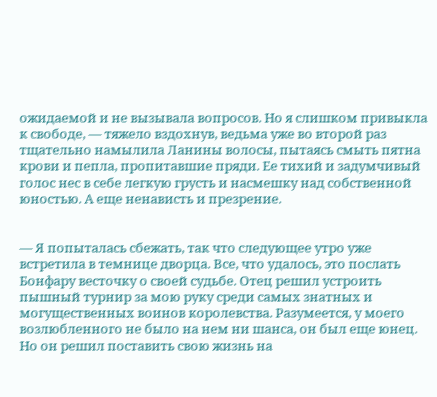ожидаемой и не вызывала вопросов. Но я слишком привыкла к свободе, — тяжело вздохнув, ведьма уже во второй раз тщательно намылила Ланины волосы, пытаясь смыть пятна крови и пепла, пропитавшие пряди. Ее тихий и задумчивый голос нес в себе легкую грусть и насмешку над собственной юностью. А еще ненависть и презрение.


— Я попыталась сбежать, так что следующее утро уже встретила в темнице дворца. Все, что удалось, это послать Бонфару весточку о своей судьбе. Отец решил устроить пышный турнир за мою руку среди самых знатных и могущественных воинов королевства. Разумеется, у моего возлюбленного не было на нем ни шанса, он был еще юнец. Но он решил поставить свою жизнь на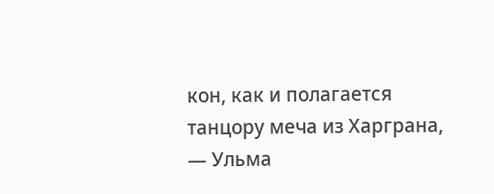кон, как и полагается танцору меча из Харграна, — Ульма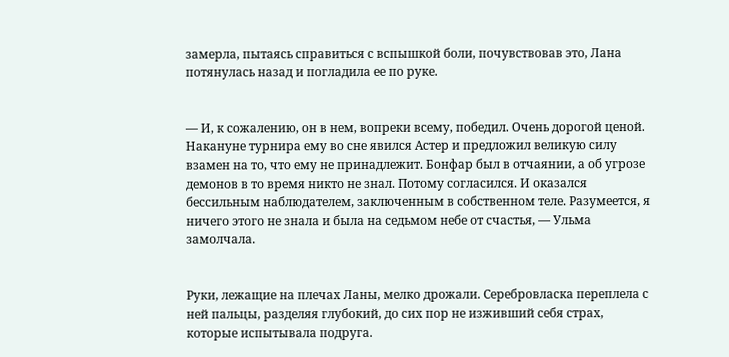замерла, пытаясь справиться с вспышкой боли, почувствовав это, Лана потянулась назад и погладила ее по руке.


— И, к сожалению, он в нем, вопреки всему, победил. Очень дорогой ценой. Накануне турнира ему во сне явился Астер и предложил великую силу взамен на то, что ему не принадлежит. Бонфар был в отчаянии, а об угрозе демонов в то время никто не знал. Потому согласился. И оказался бессильным наблюдателем, заключенным в собственном теле. Разумеется, я ничего этого не знала и была на седьмом небе от счастья, — Ульма замолчала.


Руки, лежащие на плечах Ланы, мелко дрожали. Серебровласка переплела с ней пальцы, разделяя глубокий, до сих пор не изживший себя страх, которые испытывала подруга.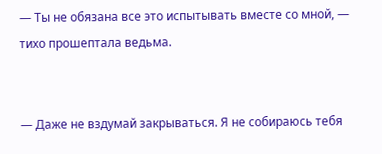— Ты не обязана все это испытывать вместе со мной, — тихо прошептала ведьма.


— Даже не вздумай закрываться. Я не собираюсь тебя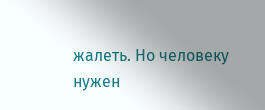жалеть. Но человеку нужен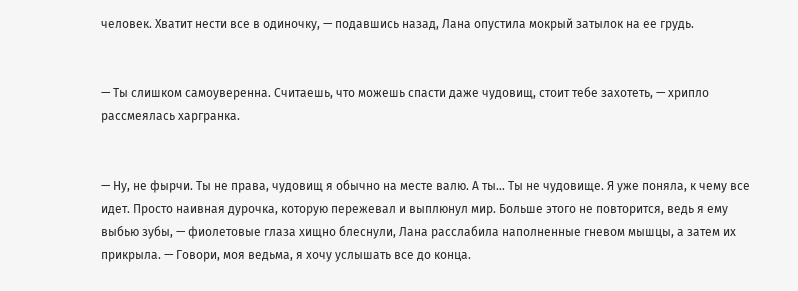человек. Хватит нести все в одиночку, — подавшись назад, Лана опустила мокрый затылок на ее грудь.


— Ты слишком самоуверенна. Считаешь, что можешь спасти даже чудовищ, стоит тебе захотеть, — хрипло рассмеялась харгранка.


— Ну, не фырчи. Ты не права, чудовищ я обычно на месте валю. А ты… Ты не чудовище. Я уже поняла, к чему все идет. Просто наивная дурочка, которую пережевал и выплюнул мир. Больше этого не повторится, ведь я ему выбью зубы, — фиолетовые глаза хищно блеснули, Лана расслабила наполненные гневом мышцы, а затем их прикрыла. — Говори, моя ведьма, я хочу услышать все до конца.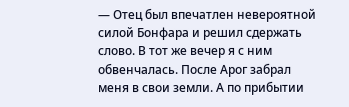— Отец был впечатлен невероятной силой Бонфара и решил сдержать слово. В тот же вечер я с ним обвенчалась. После Арог забрал меня в свои земли. А по прибытии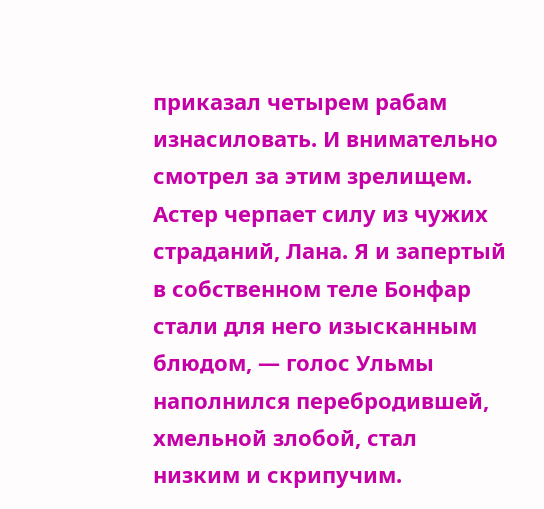приказал четырем рабам изнасиловать. И внимательно смотрел за этим зрелищем. Астер черпает силу из чужих страданий, Лана. Я и запертый в собственном теле Бонфар стали для него изысканным блюдом, — голос Ульмы наполнился перебродившей, хмельной злобой, стал низким и скрипучим.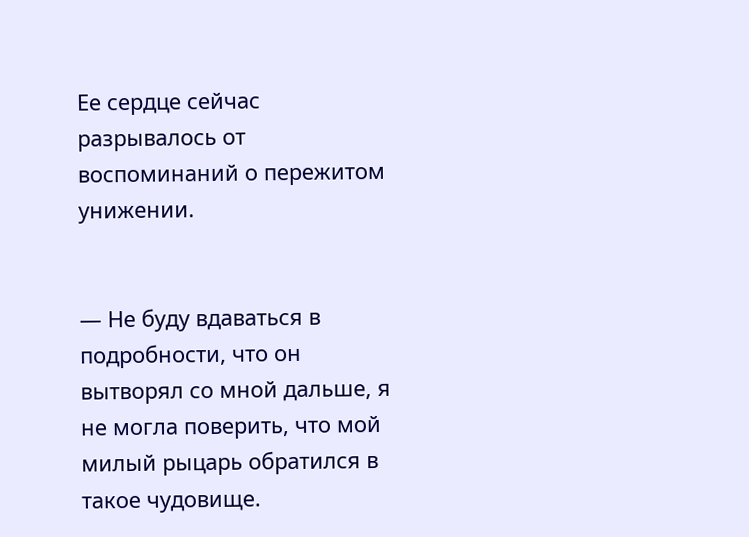Ее сердце сейчас разрывалось от воспоминаний о пережитом унижении.


— Не буду вдаваться в подробности, что он вытворял со мной дальше, я не могла поверить, что мой милый рыцарь обратился в такое чудовище.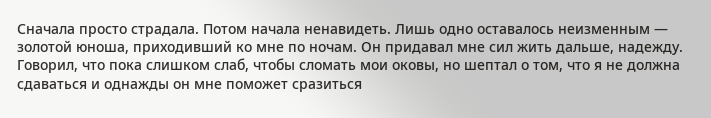Сначала просто страдала. Потом начала ненавидеть. Лишь одно оставалось неизменным — золотой юноша, приходивший ко мне по ночам. Он придавал мне сил жить дальше, надежду. Говорил, что пока слишком слаб, чтобы сломать мои оковы, но шептал о том, что я не должна сдаваться и однажды он мне поможет сразиться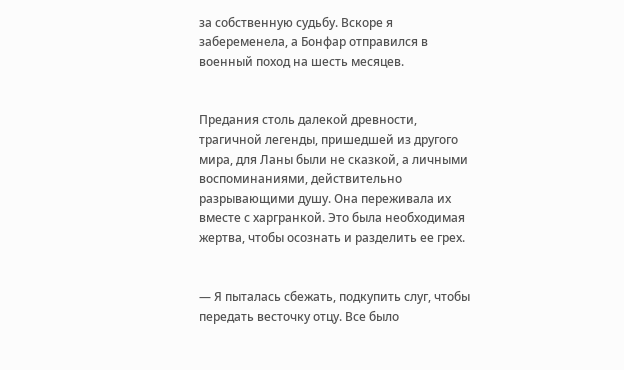за собственную судьбу. Вскоре я забеременела, а Бонфар отправился в военный поход на шесть месяцев.


Предания столь далекой древности, трагичной легенды, пришедшей из другого мира, для Ланы были не сказкой, а личными воспоминаниями, действительно разрывающими душу. Она переживала их вместе с харгранкой. Это была необходимая жертва, чтобы осознать и разделить ее грех.


— Я пыталась сбежать, подкупить слуг, чтобы передать весточку отцу. Все было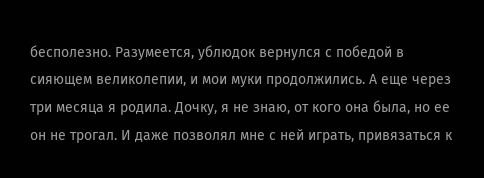бесполезно. Разумеется, ублюдок вернулся с победой в сияющем великолепии, и мои муки продолжились. А еще через три месяца я родила. Дочку, я не знаю, от кого она была, но ее он не трогал. И даже позволял мне с ней играть, привязаться к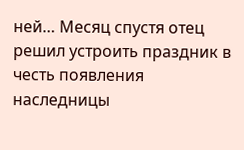ней… Месяц спустя отец решил устроить праздник в честь появления наследницы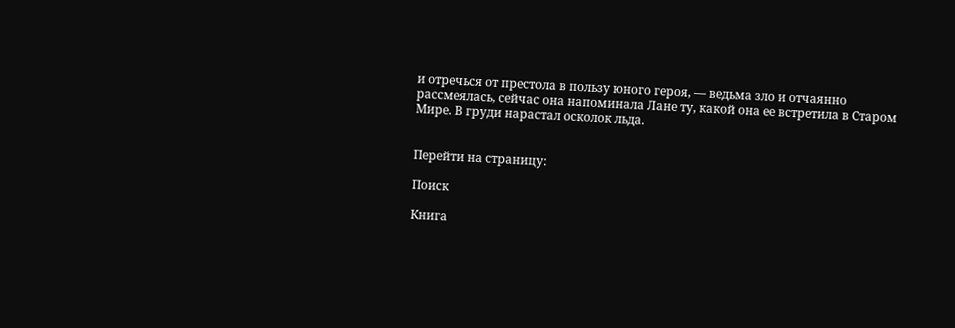и отречься от престола в пользу юного героя, — ведьма зло и отчаянно рассмеялась, сейчас она напоминала Лане ту, какой она ее встретила в Старом Мире. В груди нарастал осколок льда.


Перейти на страницу:

Поиск

Книга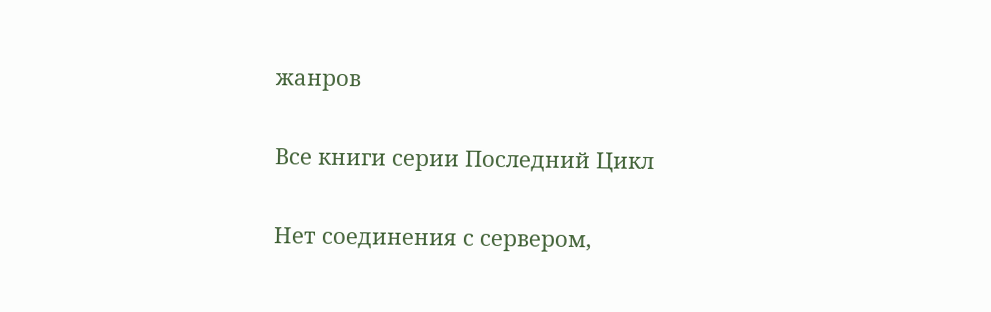жанров

Все книги серии Последний Цикл

Нет соединения с сервером,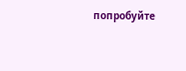попробуйте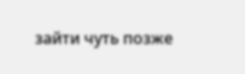зайти чуть позже